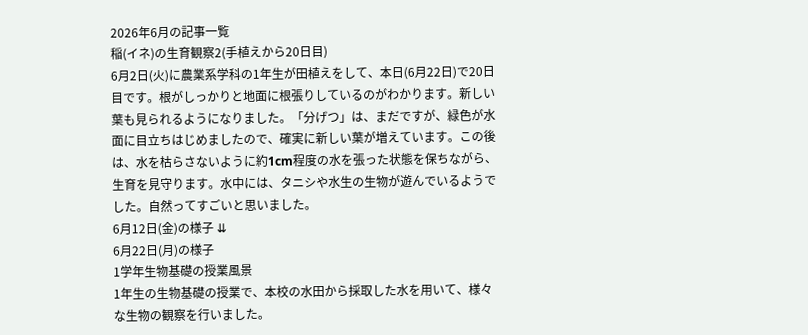2026年6月の記事一覧
稲(イネ)の生育観察2(手植えから20日目)
6月2日(火)に農業系学科の1年生が田植えをして、本日(6月22日)で20日目です。根がしっかりと地面に根張りしているのがわかります。新しい葉も見られるようになりました。「分げつ」は、まだですが、緑色が水面に目立ちはじめましたので、確実に新しい葉が増えています。この後は、水を枯らさないように約1cm程度の水を張った状態を保ちながら、生育を見守ります。水中には、タニシや水生の生物が遊んでいるようでした。自然ってすごいと思いました。
6月12日(金)の様子 ⇊
6月22日(月)の様子
1学年生物基礎の授業風景
1年生の生物基礎の授業で、本校の水田から採取した水を用いて、様々な生物の観察を行いました。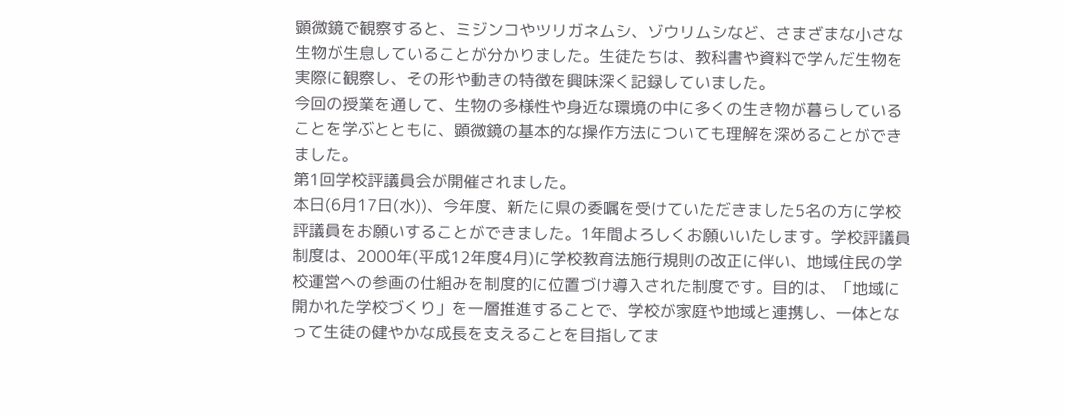顕微鏡で観察すると、ミジンコやツリガネムシ、ゾウリムシなど、さまざまな小さな生物が生息していることが分かりました。生徒たちは、教科書や資料で学んだ生物を実際に観察し、その形や動きの特徴を興味深く記録していました。
今回の授業を通して、生物の多様性や身近な環境の中に多くの生き物が暮らしていることを学ぶとともに、顕微鏡の基本的な操作方法についても理解を深めることができました。
第1回学校評議員会が開催されました。
本日(6月17日(水))、今年度、新たに県の委嘱を受けていただきました5名の方に学校評議員をお願いすることができました。1年間よろしくお願いいたします。学校評議員制度は、2000年(平成12年度4月)に学校教育法施行規則の改正に伴い、地域住民の学校運営への参画の仕組みを制度的に位置づけ導入された制度です。目的は、「地域に開かれた学校づくり」を一層推進することで、学校が家庭や地域と連携し、一体となって生徒の健やかな成長を支えることを目指してま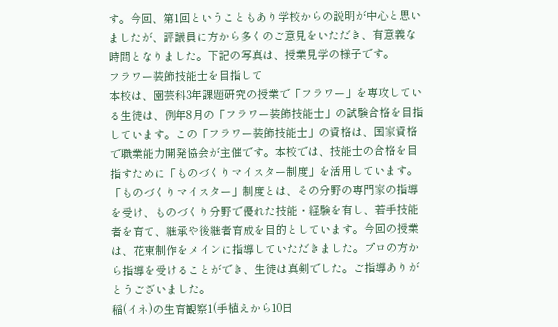す。今回、第1回ということもあり学校からの説明が中心と思いましたが、評議員に方から多くのご意見をいただき、有意義な時間となりました。下記の写真は、授業見学の様子です。
フラワー装飾技能士を目指して
本校は、園芸科3年課題研究の授業で「フラワー」を専攻している生徒は、例年8月の「フラワー装飾技能士」の試験合格を目指しています。この「フラワー装飾技能士」の資格は、国家資格で職業能力開発協会が主催です。本校では、技能士の合格を目指すために「ものづくりマイスター制度」を活用しています。「ものづくりマイスター」制度とは、その分野の専門家の指導を受け、ものづくり分野で優れた技能・経験を有し、若手技能者を育て、継承や後継者育成を目的としています。今回の授業は、花束制作をメインに指導していただきました。プロの方から指導を受けることができ、生徒は真剣でした。ご指導ありがとうございました。
稲(イネ)の生育観察1(手植えから10日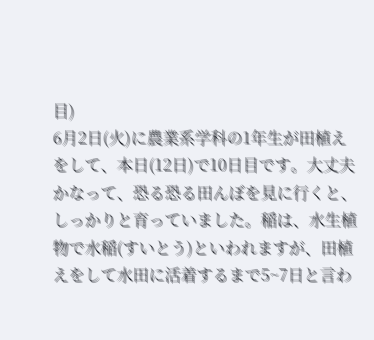目)
6月2日(火)に農業系学科の1年生が田植えをして、本日(12日)で10日目です。大丈夫かなって、恐る恐る田んぼを見に行くと、しっかりと育っていました。稲は、水生植物で水稲(すいとう)といわれますが、田植えをして水田に活着するまで5~7日と言わ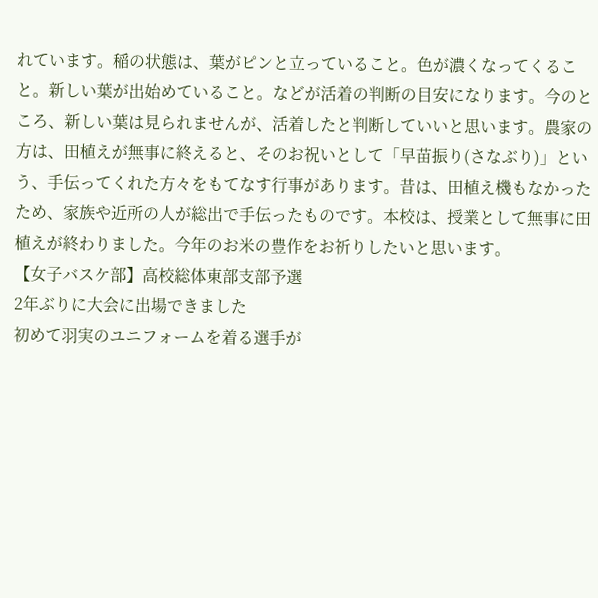れています。稲の状態は、葉がピンと立っていること。色が濃くなってくること。新しい葉が出始めていること。などが活着の判断の目安になります。今のところ、新しい葉は見られませんが、活着したと判断していいと思います。農家の方は、田植えが無事に終えると、そのお祝いとして「早苗振り(さなぶり)」という、手伝ってくれた方々をもてなす行事があります。昔は、田植え機もなかったため、家族や近所の人が総出で手伝ったものです。本校は、授業として無事に田植えが終わりました。今年のお米の豊作をお祈りしたいと思います。
【女子バスケ部】高校総体東部支部予選
2年ぶりに大会に出場できました
初めて羽実のユニフォームを着る選手が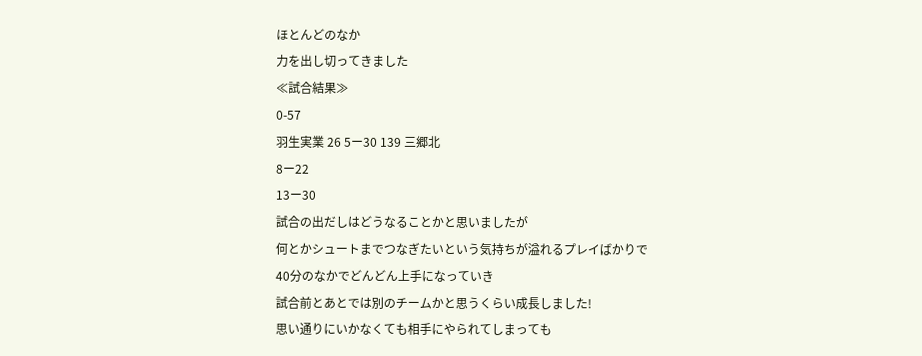ほとんどのなか
力を出し切ってきました
≪試合結果≫
0-57
羽生実業 26 5ー30 139 三郷北
8ー22
13ー30
試合の出だしはどうなることかと思いましたが
何とかシュートまでつなぎたいという気持ちが溢れるプレイばかりで
40分のなかでどんどん上手になっていき
試合前とあとでは別のチームかと思うくらい成長しました!
思い通りにいかなくても相手にやられてしまっても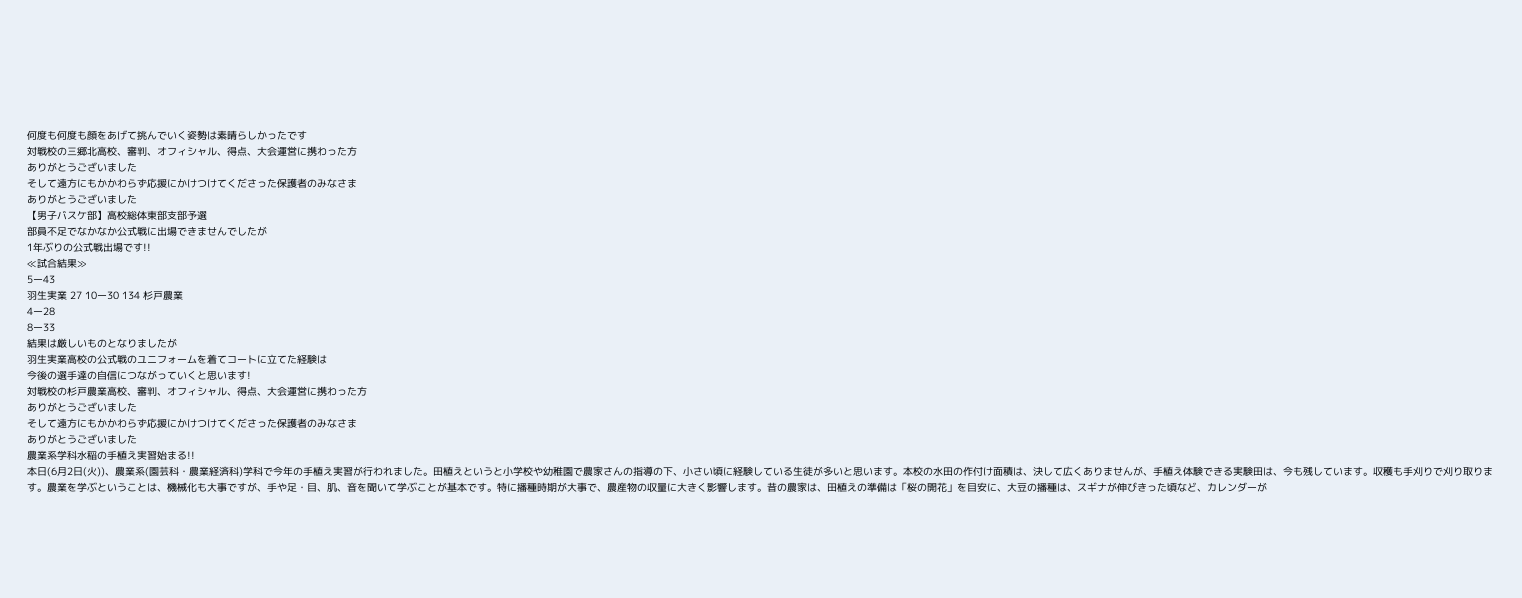何度も何度も顔をあげて挑んでいく姿勢は素晴らしかったです
対戦校の三郷北高校、審判、オフィシャル、得点、大会運営に携わった方
ありがとうございました
そして遠方にもかかわらず応援にかけつけてくださった保護者のみなさま
ありがとうございました
【男子バスケ部】高校総体東部支部予選
部員不足でなかなか公式戦に出場できませんでしたが
1年ぶりの公式戦出場です!!
≪試合結果≫
5ー43
羽生実業 27 10ー30 134 杉戸農業
4ー28
8ー33
結果は厳しいものとなりましたが
羽生実業高校の公式戦のユニフォームを着てコートに立てた経験は
今後の選手達の自信につながっていくと思います!
対戦校の杉戸農業高校、審判、オフィシャル、得点、大会運営に携わった方
ありがとうございました
そして遠方にもかかわらず応援にかけつけてくださった保護者のみなさま
ありがとうございました
農業系学科水稲の手植え実習始まる!!
本日(6月2日(火))、農業系(園芸科・農業経済科)学科で今年の手植え実習が行われました。田植えというと小学校や幼稚園で農家さんの指導の下、小さい頃に経験している生徒が多いと思います。本校の水田の作付け面積は、決して広くありませんが、手植え体験できる実験田は、今も残しています。収穫も手刈りで刈り取ります。農業を学ぶということは、機械化も大事ですが、手や足・目、肌、音を聞いて学ぶことが基本です。特に播種時期が大事で、農産物の収量に大きく影響します。昔の農家は、田植えの準備は「桜の開花」を目安に、大豆の播種は、スギナが伸びきった頃など、カレンダーが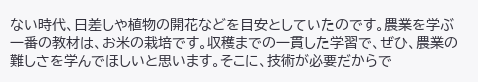ない時代、日差しや植物の開花などを目安としていたのです。農業を学ぶ一番の教材は、お米の栽培です。収穫までの一貫した学習で、ぜひ、農業の難しさを学んでほしいと思います。そこに、技術が必要だからで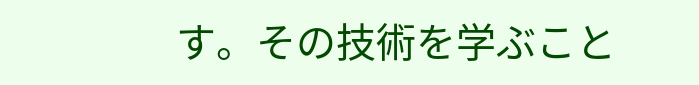す。その技術を学ぶこと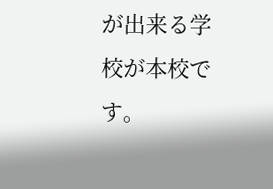が出来る学校が本校です。